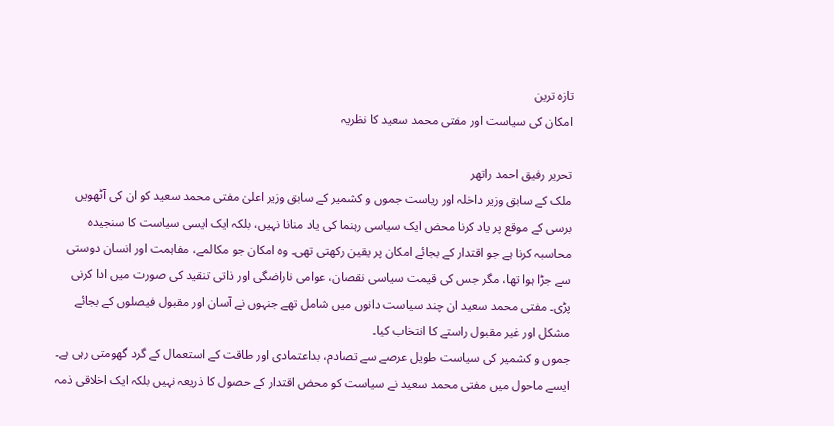تازہ ترین
امکان کی سیاست اور مفتی محمد سعید کا نظریہ

تحریر رفیق احمد راتھر
ملک کے سابق وزیر داخلہ اور ریاست جموں و کشمیر کے سابق وزیر اعلیٰ مفتی محمد سعید کو ان کی آٹھویں برسی کے موقع پر یاد کرنا محض ایک سیاسی رہنما کی یاد منانا نہیں، بلکہ ایک ایسی سیاست کا سنجیدہ محاسبہ کرنا ہے جو اقتدار کے بجائے امکان پر یقین رکھتی تھی۔ وہ امکان جو مکالمے، مفاہمت اور انسان دوستی سے جڑا ہوا تھا، مگر جس کی قیمت سیاسی نقصان، عوامی ناراضگی اور ذاتی تنقید کی صورت میں ادا کرنی پڑی۔ مفتی محمد سعید ان چند سیاست دانوں میں شامل تھے جنہوں نے آسان اور مقبول فیصلوں کے بجائے مشکل اور غیر مقبول راستے کا انتخاب کیا۔
جموں و کشمیر کی سیاست طویل عرصے سے تصادم، بداعتمادی اور طاقت کے استعمال کے گرد گھومتی رہی ہے۔ ایسے ماحول میں مفتی محمد سعید نے سیاست کو محض اقتدار کے حصول کا ذریعہ نہیں بلکہ ایک اخلاقی ذمہ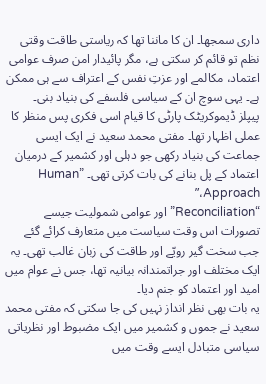داری سمجھا۔ ان کا ماننا تھا کہ ریاستی طاقت وقتی نظم تو قائم کر سکتی ہے، مگر پائیدار امن صرف عوامی اعتماد، مکالمے اور عزتِ نفس کے اعتراف سے ہی ممکن ہے۔ یہی سوچ ان کے سیاسی فلسفے کی بنیاد بنی۔
پیپلز ڈیموکریٹک پارٹی کا قیام اسی فکری پس منظر کا عملی اظہار تھا۔ مفتی محمد سعید نے ایک ایسی جماعت کی بنیاد رکھی جو دہلی اور کشمیر کے درمیان اعتماد کے پل بنانے کی بات کرتی تھی۔ Human” Approach،”
“Reconciliation” اور عوامی شمولیت جیسے تصورات اس وقت سیاست میں متعارف کرائے گئے جب سخت گیر رویّے اور طاقت کی زبان غالب تھی۔ یہ ایک مختلف اور جراتمندانہ بیانیہ تھا، جس نے عوام میں امید اور اعتماد کو جنم دیا۔
یہ بات بھی نظر انداز نہیں کی جا سکتی کہ مفتی محمد سعید نے جموں و کشمیر میں ایک مضبوط اور نظریاتی سیاسی متبادل ایسے وقت میں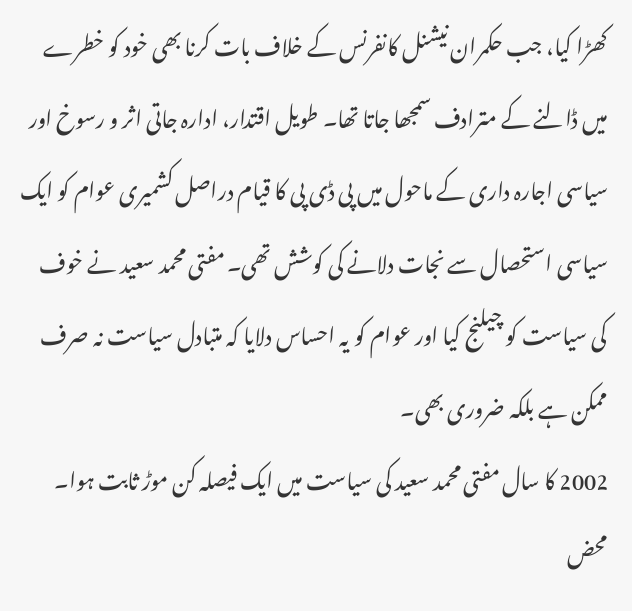کھڑا کیا، جب حکمران نیشنل کانفرنس کے خلاف بات کرنا بھی خود کو خطرے میں ڈالنے کے مترادف سمجھا جاتا تھا۔ طویل اقتدار، ادارہ جاتی اثر و رسوخ اور سیاسی اجارہ داری کے ماحول میں پی ڈی پی کا قیام دراصل کشمیری عوام کو ایک سیاسی استحصال سے نجات دلانے کی کوشش تھی۔ مفتی محمد سعید نے خوف کی سیاست کو چیلنج کیا اور عوام کو یہ احساس دلایا کہ متبادل سیاست نہ صرف ممکن ہے بلکہ ضروری بھی۔
2002 کا سال مفتی محمد سعید کی سیاست میں ایک فیصلہ کن موڑ ثابت ہوا۔ محض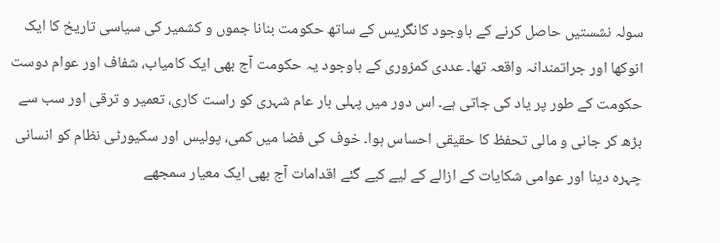سولہ نشستیں حاصل کرنے کے باوجود کانگریس کے ساتھ حکومت بنانا جموں و کشمیر کی سیاسی تاریخ کا ایک انوکھا اور جراتمندانہ واقعہ تھا۔ عددی کمزوری کے باوجود یہ حکومت آج بھی ایک کامیاب، شفاف اور عوام دوست حکومت کے طور پر یاد کی جاتی ہے۔ اس دور میں پہلی بار عام شہری کو راست کاری، تعمیر و ترقی اور سب سے بڑھ کر جانی و مالی تحفظ کا حقیقی احساس ہوا۔ خوف کی فضا میں کمی، پولیس اور سکیورٹی نظام کو انسانی چہرہ دینا اور عوامی شکایات کے ازالے کے لیے کیے گئے اقدامات آج بھی ایک معیار سمجھے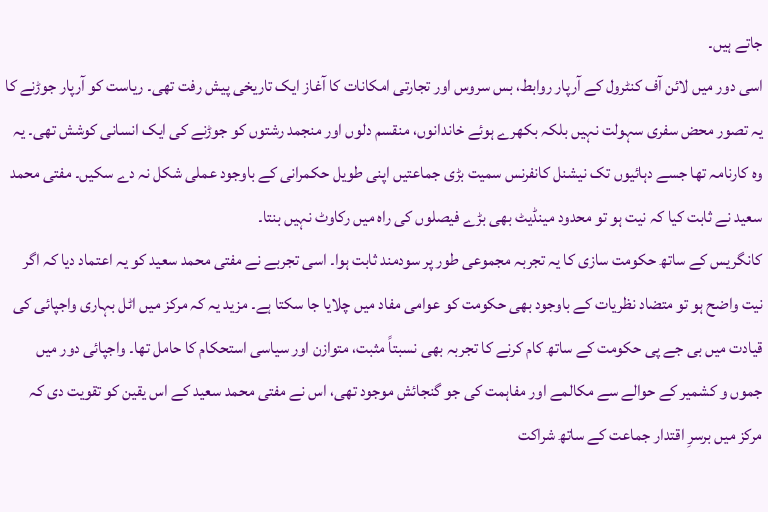جاتے ہیں۔
اسی دور میں لائن آف کنٹرول کے آرپار روابط، بس سروس اور تجارتی امکانات کا آغاز ایک تاریخی پیش رفت تھی۔ ریاست کو آرپار جوڑنے کا یہ تصور محض سفری سہولت نہیں بلکہ بکھرے ہوئے خاندانوں، منقسم دلوں اور منجمد رشتوں کو جوڑنے کی ایک انسانی کوشش تھی۔ یہ وہ کارنامہ تھا جسے دہائیوں تک نیشنل کانفرنس سمیت بڑی جماعتیں اپنی طویل حکمرانی کے باوجود عملی شکل نہ دے سکیں۔ مفتی محمد سعید نے ثابت کیا کہ نیت ہو تو محدود مینڈیٹ بھی بڑے فیصلوں کی راہ میں رکاوٹ نہیں بنتا۔
کانگریس کے ساتھ حکومت سازی کا یہ تجربہ مجموعی طور پر سودمند ثابت ہوا۔ اسی تجربے نے مفتی محمد سعید کو یہ اعتماد دیا کہ اگر نیت واضح ہو تو متضاد نظریات کے باوجود بھی حکومت کو عوامی مفاد میں چلایا جا سکتا ہے۔ مزید یہ کہ مرکز میں اٹل بہاری واجپائی کی قیادت میں بی جے پی حکومت کے ساتھ کام کرنے کا تجربہ بھی نسبتاً مثبت، متوازن اور سیاسی استحکام کا حامل تھا۔ واجپائی دور میں جموں و کشمیر کے حوالے سے مکالمے اور مفاہمت کی جو گنجائش موجود تھی، اس نے مفتی محمد سعید کے اس یقین کو تقویت دی کہ مرکز میں برسرِ اقتدار جماعت کے ساتھ شراکت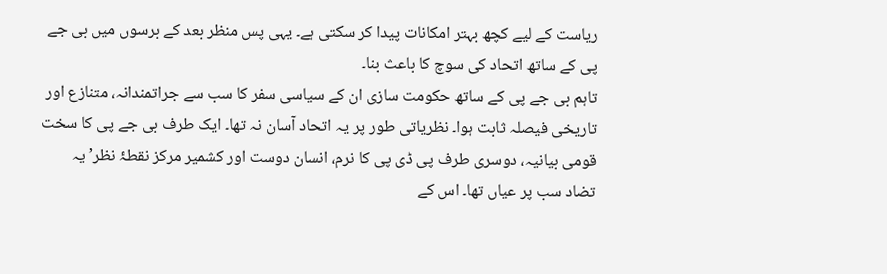ریاست کے لیے کچھ بہتر امکانات پیدا کر سکتی ہے۔ یہی پس منظر بعد کے برسوں میں بی جے پی کے ساتھ اتحاد کی سوچ کا باعث بنا۔
تاہم بی جے پی کے ساتھ حکومت سازی ان کے سیاسی سفر کا سب سے جراتمندانہ، متنازع اور تاریخی فیصلہ ثابت ہوا۔ نظریاتی طور پر یہ اتحاد آسان نہ تھا۔ ایک طرف بی جے پی کا سخت قومی بیانیہ، دوسری طرف پی ڈی پی کا نرم، انسان دوست اور کشمیر مرکز نقطۂ نظر’ یہ تضاد سب پر عیاں تھا۔ اس کے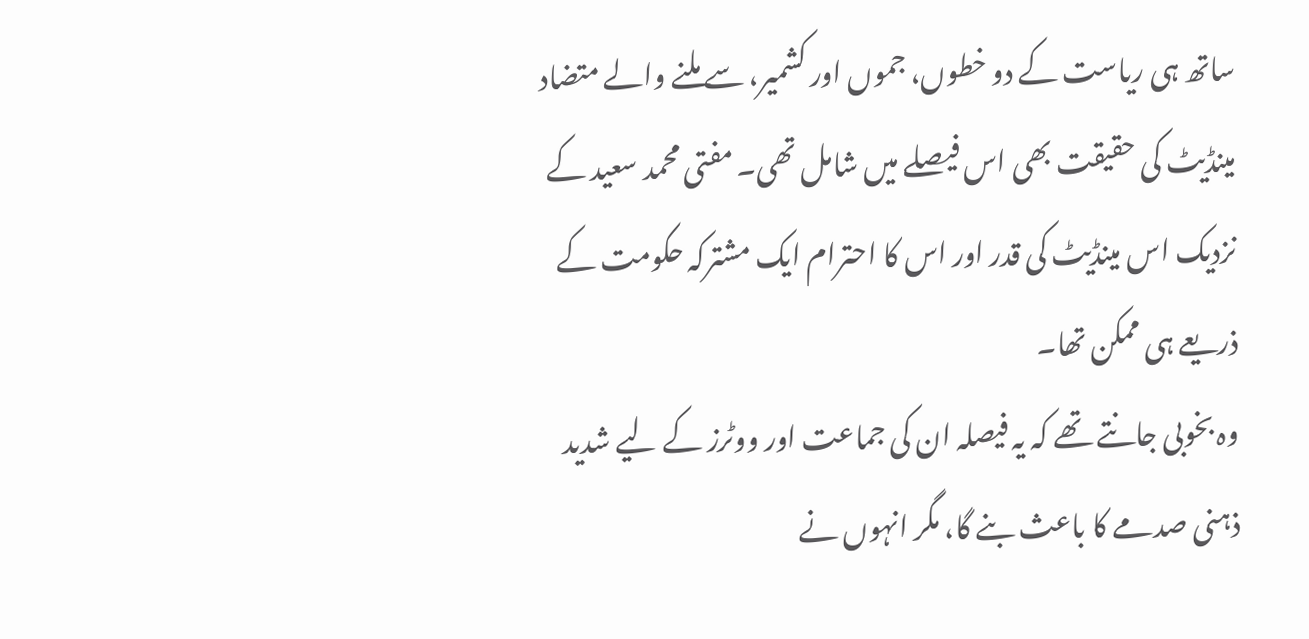ساتھ ہی ریاست کے دو خطوں، جموں اور کشمیر، سے ملنے والے متضاد مینڈیٹ کی حقیقت بھی اس فیصلے میں شامل تھی۔ مفتی محمد سعید کے نزدیک اس مینڈیٹ کی قدر اور اس کا احترام ایک مشترکہ حکومت کے ذریعے ہی ممکن تھا۔
وہ بخوبی جانتے تھے کہ یہ فیصلہ ان کی جماعت اور ووٹرز کے لیے شدید ذہنی صدمے کا باعث بنے گا، مگر انہوں نے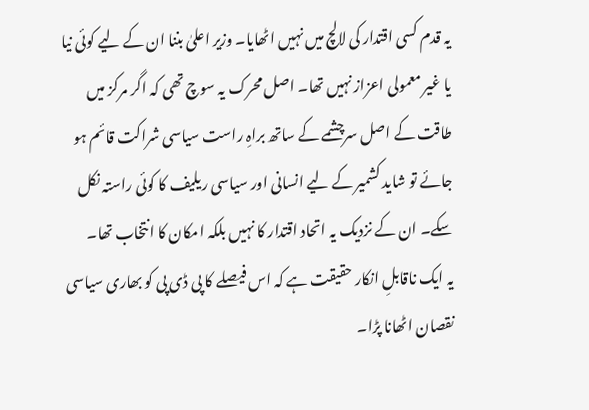یہ قدم کسی اقتدار کی لالچ میں نہیں اٹھایا۔ وزیر اعلیٰ بننا ان کے لیے کوئی نیا یا غیر معمولی اعزاز نہیں تھا۔ اصل محرک یہ سوچ تھی کہ اگر مرکز میں طاقت کے اصل سرچشمے کے ساتھ براہِ راست سیاسی شراکت قائم ہو جائے تو شاید کشمیر کے لیے انسانی اور سیاسی ریلیف کا کوئی راستہ نکل سکے۔ ان کے نزدیک یہ اتحاد اقتدار کا نہیں بلکہ امکان کا انتخاب تھا۔
یہ ایک ناقابلِ انکار حقیقت ہے کہ اس فیصلے کا پی ڈی پی کو بھاری سیاسی نقصان اٹھانا پڑا۔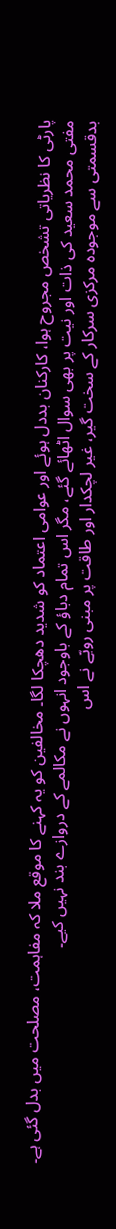پارٹی کا نظریاتی تشخص مجروح ہوا، کارکنان بددل ہوئے اور عوامی اعتماد کو شدید دھچکا لگا۔ مخالفین کو یہ کہنے کا موقع ملا کہ مفاہمت، مصلحت میں بدل گئی ہے۔ مفتی محمد سعید کی ذات اور نیت پر بھی سوال اٹھائے گئے، مگر اس تمام دباؤ کے باوجود انہوں نے مکالمے کے دروازے بند نہیں کیے۔
بدقسمتی سے موجودہ مرکزی سرکار کے سخت گیر، غیر لچکدار اور طاقت پر مبنی رویّے نے اس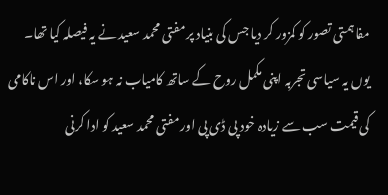مفاہمتی تصور کو کمزور کر دیا جس کی بنیاد پر مفتی محمد سعید نے یہ فیصلہ کیا تھا۔ یوں یہ سیاسی تجربہ اپنی مکمل روح کے ساتھ کامیاب نہ ہو سکا، اور اس ناکامی کی قیمت سب سے زیادہ خود پی ڈی پی اور مفتی محمد سعید کو ادا کرنی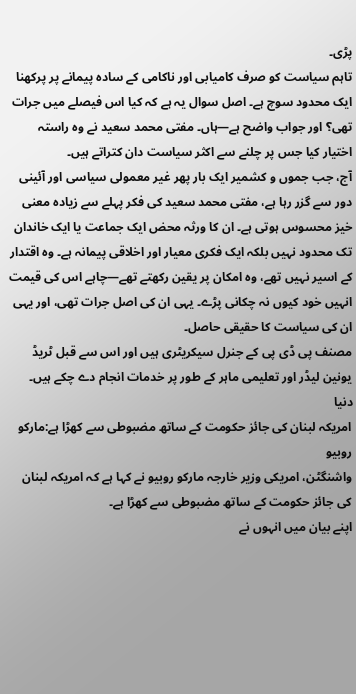پڑی۔
تاہم سیاست کو صرف کامیابی اور ناکامی کے سادہ پیمانے پر پرکھنا ایک محدود سوچ ہے۔ اصل سوال یہ ہے کہ کیا اس فیصلے میں جرات تھی؟ اور جواب واضح ہے—ہاں۔ مفتی محمد سعید نے وہ راستہ اختیار کیا جس پر چلنے سے اکثر سیاست دان کتراتے ہیں۔
آج، جب جموں و کشمیر ایک بار پھر غیر معمولی سیاسی اور آئینی دور سے گزر رہا ہے، مفتی محمد سعید کی فکر پہلے سے زیادہ معنی خیز محسوس ہوتی ہے۔ ان کا ورثہ محض ایک جماعت یا ایک خاندان تک محدود نہیں بلکہ ایک فکری معیار اور اخلاقی پیمانہ ہے۔ وہ اقتدار کے اسیر نہیں تھے، وہ امکان پر یقین رکھتے تھے—چاہے اس کی قیمت انہیں خود کیوں نہ چکانی پڑے۔ یہی ان کی اصل جرات تھی، اور یہی ان کی سیاست کا حقیقی حاصل۔
مصنف پی ڈی پی کے جنرل سیکریٹری ہیں اور اس سے قبل ٹریڈ یونین لیڈر اور تعلیمی ماہر کے طور پر خدمات انجام دے چکے ہیں۔
دنیا
امریکہ لبنان کی جائز حکومت کے ساتھ مضبوطی سے کھڑا ہے:مارکو روبیو
واشنگٹن، امریکی وزیر خارجہ مارکو روبیو نے کہا ہے کہ امریکہ لبنان کی جائز حکومت کے ساتھ مضبوطی سے کھڑا ہے۔
اپنے بیان میں انہوں نے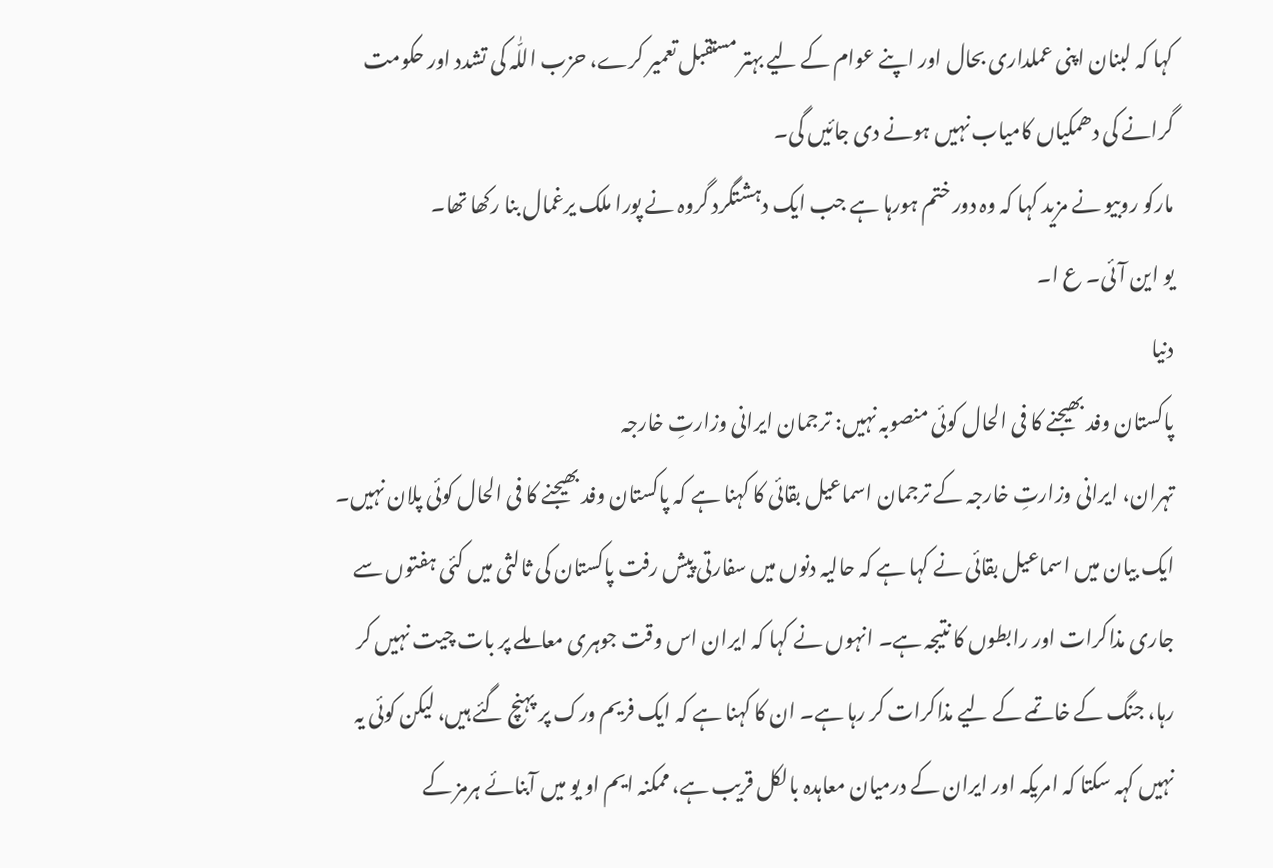کہا کہ لبنان اپنی عملداری بحال اور اپنے عوام کے لیے بہتر مستقبل تعمیر کرے، حزب اللّٰہ کی تشدد اور حکومت گرانے کی دھمکیاں کامیاب نہیں ہونے دی جائیں گی۔
مارکو روبیو نے مزید کہا کہ وہ دور ختم ہورہا ہے جب ایک دہشتگرد گروہ نے پورا ملک یرغمال بنا رکھا تھا۔
یو این آئی۔ ع ا۔
دنیا
پاکستان وفد بھیجنے کا فی الحال کوئی منصوبہ نہیں: ترجمان ایرانی وزارتِ خارجہ
تہران، ایرانی وزارتِ خارجہ کے ترجمان اسماعیل بقائی کا کہنا ہے کہ پاکستان وفد بھیجنے کا فی الحال کوئی پلان نہیں۔
ایک بیان میں اسماعیل بقائی نے کہا ہے کہ حالیہ دنوں میں سفارتی پیش رفت پاکستان کی ثالثی میں کئی ہفتوں سے جاری مذاکرات اور رابطوں کا نتیجہ ہے۔ انہوں نے کہا کہ ایران اس وقت جوہری معاملے پر بات چیت نہیں کر رہا، جنگ کے خاتمے کے لیے مذاکرات کر رہا ہے۔ ان کا کہنا ہے کہ ایک فریم ورک پر پہنچ گئے ہیں، لیکن کوئی یہ نہیں کہہ سکتا کہ امریکہ اور ایران کے درمیان معاہدہ بالکل قریب ہے، ممکنہ ایم او یو میں آبنائے ہرمز کے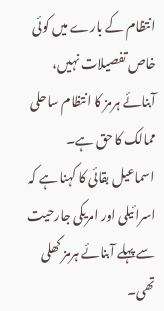انتظام کے بارے میں کوئی خاص تفصیلات نہیں، آبنائے ہرمز کا انتظام ساحلی ممالک کا حق ہے۔
اسماعیل بقائی کا کہنا ہے کہ اسرائیلی اور امریکی جارحیت سے پہلے آبنائے ہرمز کھلی تھی۔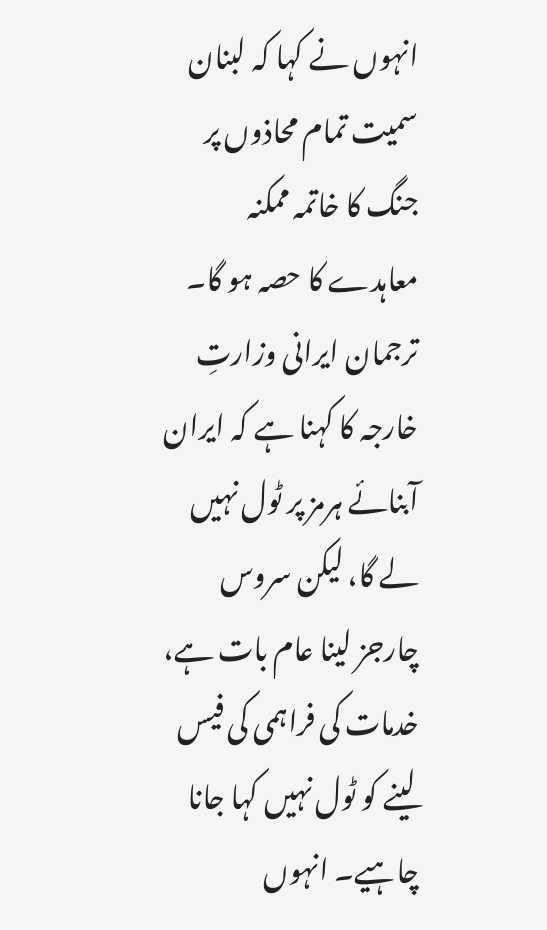انہوں نے کہا کہ لبنان سمیت تمام محاذوں پر جنگ کا خاتمہ ممکنہ معاہدے کا حصہ ہو گا۔ ترجمان ایرانی وزارتِ خارجہ کا کہنا ہے کہ ایران آبنائے ہرمز پر ٹول نہیں لے گا، لیکن سروس چارجز لینا عام بات ہے، خدمات کی فراہمی کی فیس لینے کو ٹول نہیں کہا جانا چاہیے۔ انہوں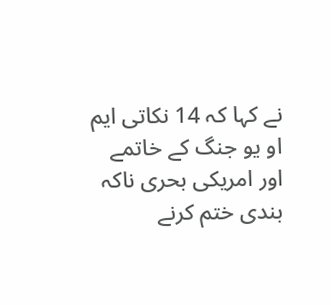نے کہا کہ 14 نکاتی ایم او یو جنگ کے خاتمے اور امریکی بحری ناکہ بندی ختم کرنے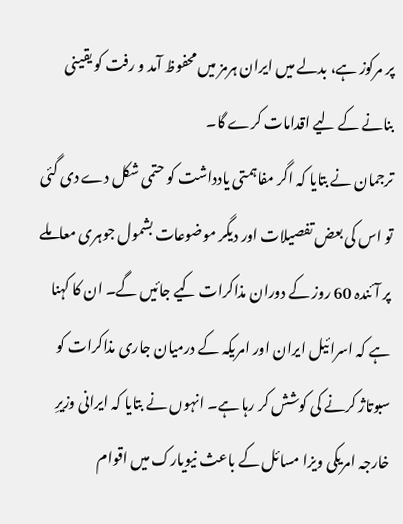پر مرکوز ہے، بدلے میں ایران ہرمز میں محفوظ آمد و رفت کو یقینی بنانے کے لیے اقدامات کرے گا۔
ترجمان نے بتایا کہ اگر مفاہمتی یادداشت کو حتمی شکل دے دی گئی تو اس کی بعض تفصیلات اور دیگر موضوعات بشمول جوہری معاملے پر آئندہ 60 روز کے دوران مذاکرات کیے جائیں گے۔ ان کا کہنا ہے کہ اسرائیل ایران اور امریکہ کے درمیان جاری مذاکرات کو سبوتاژ کرنے کی کوشش کر رہا ہے۔ انہوں نے بتایا کہ ایرانی وزیرِ خارجہ امریکی ویزا مسائل کے باعث نیویارک میں اقوام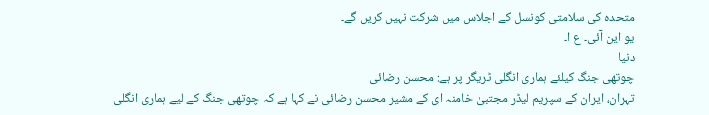متحدہ کی سلامتی کونسل کے اجلاس میں شرکت نہیں کریں گے۔
یو این آئی۔ ع ا۔
دنیا
چوتھی جنگ کیلئے ہماری انگلی ٹریگر پر ہے: محسن رضائی
تہران، ایران کے سپریم لیڈر مجتبیٰ خامنہ ای کے مشیر محسن رضائی نے کہا ہے کہ چوتھی جنگ کے لیے ہماری انگلی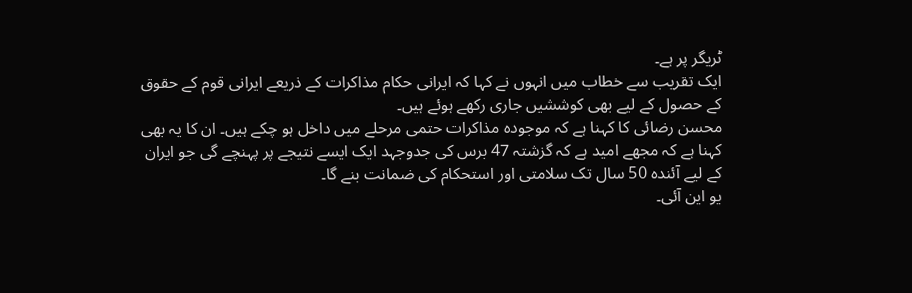ٹریگر پر ہے۔
ایک تقریب سے خطاب میں انہوں نے کہا کہ ایرانی حکام مذاکرات کے ذریعے ایرانی قوم کے حقوق کے حصول کے لیے بھی کوششیں جاری رکھے ہوئے ہیں۔
محسن رضائی کا کہنا ہے کہ موجودہ مذاکرات حتمی مرحلے میں داخل ہو چکے ہیں۔ ان کا یہ بھی کہنا ہے کہ مجھے امید ہے کہ گزشتہ 47 برس کی جدوجہد ایک ایسے نتیجے پر پہنچے گی جو ایران کے لیے آئندہ 50 سال تک سلامتی اور استحکام کی ضمانت بنے گا۔
یو این آئی۔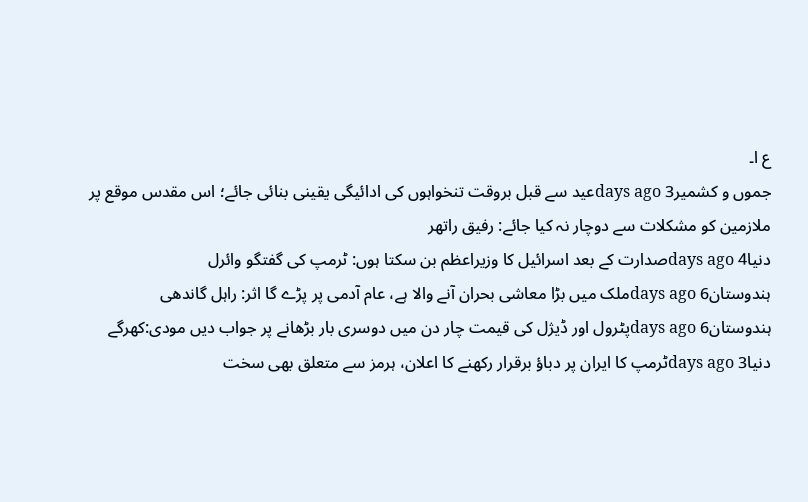ع ا۔
جموں و کشمیر3 days agoعید سے قبل بروقت تنخواہوں کی ادائیگی یقینی بنائی جائے؛ اس مقدس موقع پر ملازمین کو مشکلات سے دوچار نہ کیا جائے: رفیق راتھر
دنیا4 days agoصدارت کے بعد اسرائیل کا وزیراعظم بن سکتا ہوں: ٹرمپ کی گفتگو وائرل
ہندوستان6 days agoملک میں بڑا معاشی بحران آنے والا ہے، عام آدمی پر پڑے گا اثر: راہل گاندھی
ہندوستان6 days agoپٹرول اور ڈیژل کی قیمت چار دن میں دوسری بار بڑھانے پر جواب دیں مودی:کھرگے
دنیا3 days agoٹرمپ کا ایران پر دباؤ برقرار رکھنے کا اعلان، ہرمز سے متعلق بھی سخت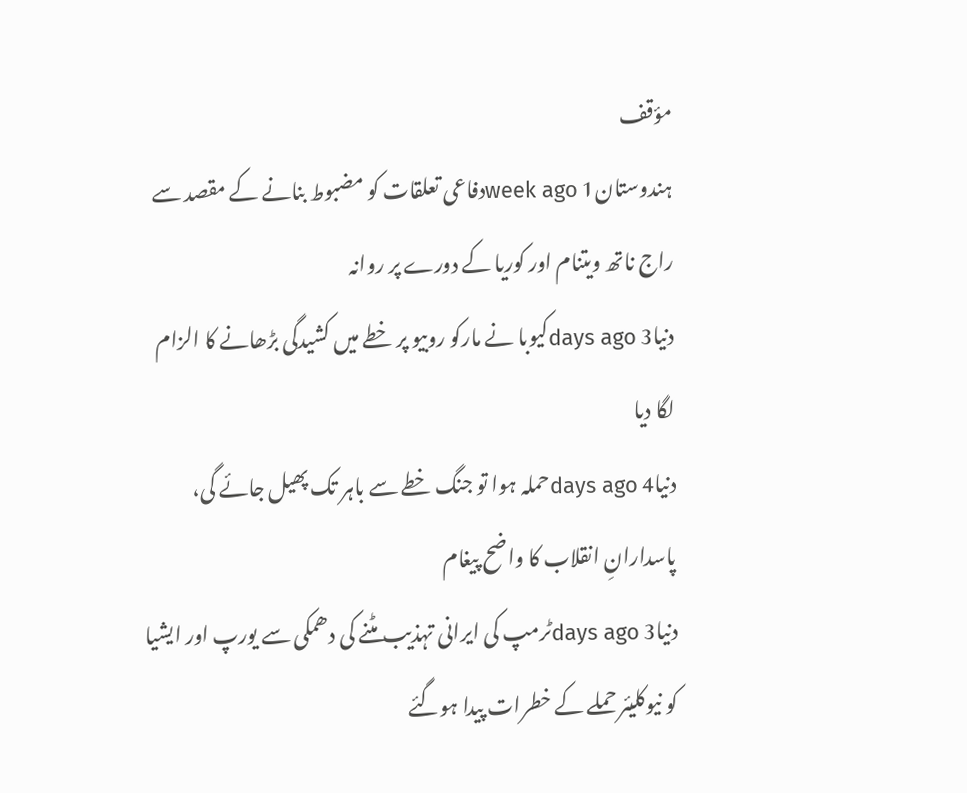مؤقف
ہندوستان1 week agoدفاعی تعلقات کو مضبوط بنانے کے مقصد سے راج ناتھ ویتنام اور کوریا کے دورے پر روانہ
دنیا3 days agoکیوبا نے مارکو روبیو پر خطے میں کشیدگی بڑھانے کا الزام لگا دیا
دنیا4 days agoحملہ ہوا تو جنگ خطے سے باہر تک پھیل جائے گی، پاسدارانِ انقلاب کا واضح پیغام
دنیا3 days agoٹرمپ کی ایرانی تہذیب مٹنے کی دھمکی سے یورپ اور ایشیا کو نیوکلیئر حملے کے خطرات پیدا ہوگئے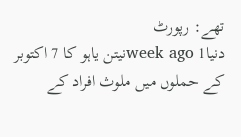تھے: رپورٹ
دنیا1 week agoنیتن یاہو کا 7 اکتوبر کے حملوں میں ملوث افراد کے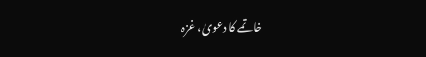خاتمے کا دعویٰ، غزہ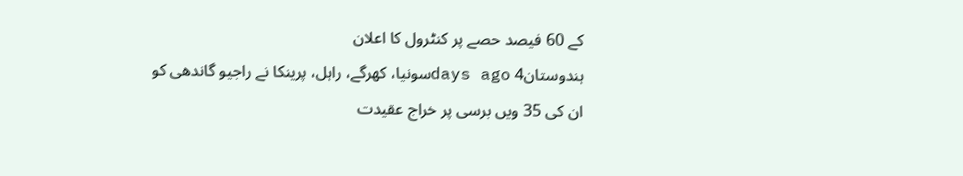کے 60 فیصد حصے پر کنٹرول کا اعلان
ہندوستان4 days agoسونیا، کھرگے، راہل، پرینکا نے راجیو گاندھی کو ان کی 35 ویں برسی پر خراج عقیدت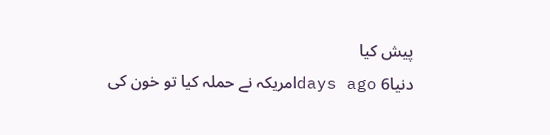پیش کیا
دنیا6 days agoامریکہ نے حملہ کیا تو خون کی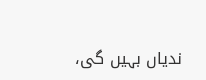ندیاں بہیں گی،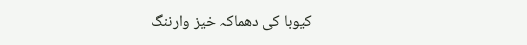کیوبا کی دھماکہ خیز وارننگ